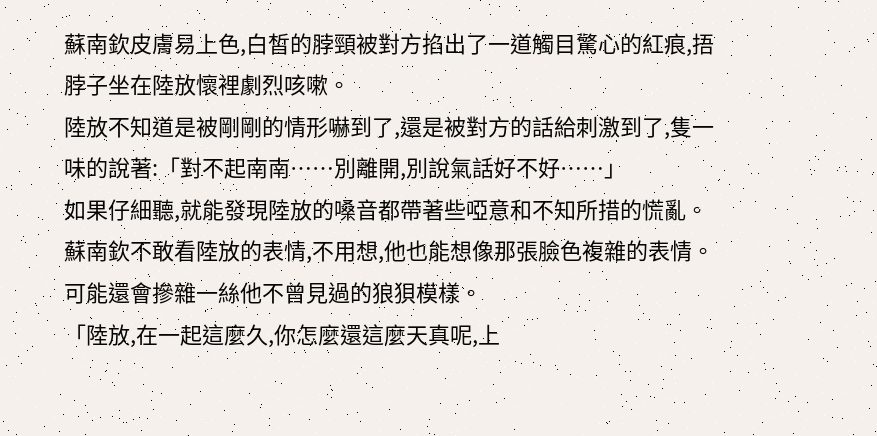蘇南欽皮膚易上色,白皙的脖頸被對方掐出了一道觸目驚心的紅痕,捂脖子坐在陸放懷裡劇烈咳嗽。
陸放不知道是被剛剛的情形嚇到了,還是被對方的話給刺激到了,隻一味的說著:「對不起南南……別離開,別說氣話好不好……」
如果仔細聽,就能發現陸放的嗓音都帶著些啞意和不知所措的慌亂。
蘇南欽不敢看陸放的表情,不用想,他也能想像那張臉色複雜的表情。
可能還會摻雜一絲他不曾見過的狼狽模樣。
「陸放,在一起這麼久,你怎麼還這麼天真呢,上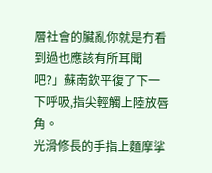層社會的臟亂你就是冇看到過也應該有所耳聞吧?」蘇南欽平復了下一下呼吸,指尖輕觸上陸放唇角。
光滑修長的手指上麵摩挲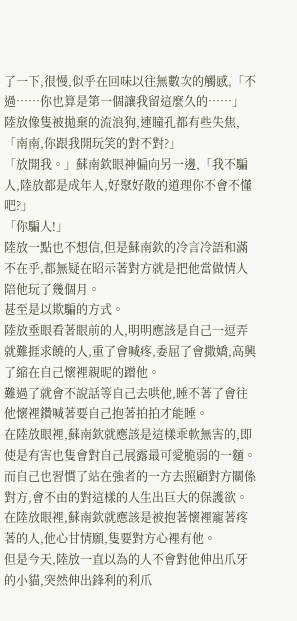了一下,很慢,似乎在回味以往無數次的觸感,「不過……你也算是第一個讓我留這麼久的……」
陸放像隻被拋棄的流浪狗,連瞳孔都有些失焦,「南南,你跟我開玩笑的對不對?」
「放開我。」蘇南欽眼神偏向另一邊,「我不騙人,陸放都是成年人,好聚好散的道理你不會不懂吧?」
「你騙人!」
陸放一點也不想信,但是蘇南欽的冷言冷語和滿不在乎,都無疑在昭示著對方就是把他當做情人陪他玩了幾個月。
甚至是以欺騙的方式。
陸放垂眼看著眼前的人,明明應該是自己一逗弄就難捱求饒的人,重了會喊疼,委屈了會撒嬌,高興了縮在自己懷裡親昵的蹭他。
難過了就會不說話等自己去哄他,睡不著了會往他懷裡鑽喊著要自己抱著拍拍才能睡。
在陸放眼裡,蘇南欽就應該是這樣乖軟無害的,即使是有害也隻會對自己展露最可愛脆弱的一麵。
而自己也習慣了站在強者的一方去照顧對方關係對方,會不由的對這樣的人生出巨大的保護欲。
在陸放眼裡,蘇南欽就應該是被抱著懷裡寵著疼著的人,他心甘情願,隻要對方心裡有他。
但是今天,陸放一直以為的人不會對他伸出爪牙的小貓,突然伸出鋒利的利爪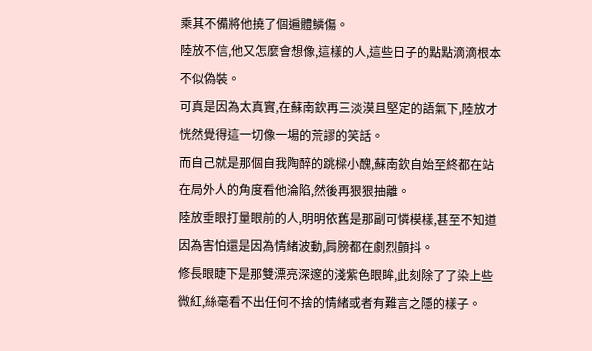乘其不備將他撓了個遍體鱗傷。
陸放不信,他又怎麼會想像,這樣的人,這些日子的點點滴滴根本不似偽裝。
可真是因為太真實,在蘇南欽再三淡漠且堅定的語氣下,陸放才恍然覺得這一切像一場的荒謬的笑話。
而自己就是那個自我陶醉的跳樑小醜,蘇南欽自始至終都在站在局外人的角度看他淪陷,然後再狠狠抽離。
陸放垂眼打量眼前的人,明明依舊是那副可憐模樣,甚至不知道因為害怕還是因為情緒波動,肩膀都在劇烈顫抖。
修長眼睫下是那雙漂亮深邃的淺紫色眼眸,此刻除了了染上些微紅,絲毫看不出任何不捨的情緒或者有難言之隱的樣子。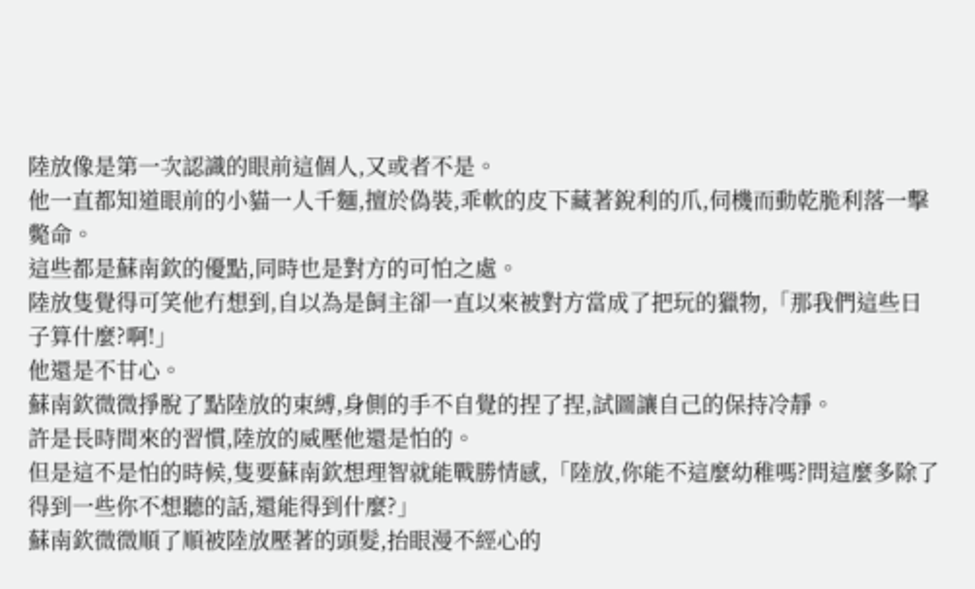陸放像是第一次認識的眼前這個人,又或者不是。
他一直都知道眼前的小貓一人千麵,擅於偽裝,乖軟的皮下藏著銳利的爪,伺機而動乾脆利落一擊斃命。
這些都是蘇南欽的優點,同時也是對方的可怕之處。
陸放隻覺得可笑他冇想到,自以為是飼主卻一直以來被對方當成了把玩的獵物,「那我們這些日子算什麼?啊!」
他還是不甘心。
蘇南欽微微掙脫了點陸放的束縛,身側的手不自覺的捏了捏,試圖讓自己的保持冷靜。
許是長時間來的習慣,陸放的威壓他還是怕的。
但是這不是怕的時候,隻要蘇南欽想理智就能戰勝情感,「陸放,你能不這麼幼稚嗎?問這麼多除了得到一些你不想聽的話,還能得到什麼?」
蘇南欽微微順了順被陸放壓著的頭髮,抬眼漫不經心的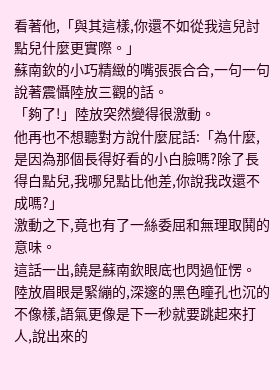看著他,「與其這樣,你還不如從我這兒討點兒什麼更實際。」
蘇南欽的小巧精緻的嘴張張合合,一句一句說著震懾陸放三觀的話。
「夠了!」陸放突然變得很激動。
他再也不想聽對方說什麼屁話:「為什麼,是因為那個長得好看的小白臉嗎?除了長得白點兒,我哪兒點比他差,你說我改還不成嗎?」
激動之下,竟也有了一絲委屈和無理取鬨的意味。
這話一出,饒是蘇南欽眼底也閃過怔愣。
陸放眉眼是緊繃的,深邃的黑色瞳孔也沉的不像樣,語氣更像是下一秒就要跳起來打人,說出來的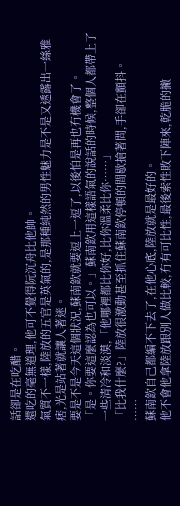話卻是在吃醋。
還吃的毫無道理,他可不覺得阮沉舟比他帥。
氣質不一樣,陸放的五官是英氣的,是那種純然的男性魅力是不是又透露出一絲雅痞,光是站著就讓人著迷。
要是不是今天這個狀況,蘇南欽就要逗上一逗了,以後怕是再也冇機會了。
「是。你要這麼認為也可以。」蘇南欽用這樣語氣的說話的時候,整個人都帶上了一些清冷和淡漠,「他哪裡都比你好,比你溫柔比你……」
「比我什麼?」陸放很激動甚至抓住蘇南欽停頓的間歇搶著問,手卻在顫抖。
……
蘇南欽自己都編不下去了,在他心底,陸放就是最好的。
他不會他拿陸放跟別人做比較,冇有可比性,最後索性敗下陣來,乾脆的撇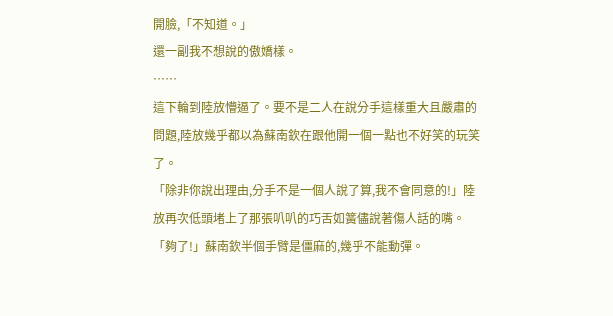開臉,「不知道。」
還一副我不想說的傲嬌樣。
……
這下輪到陸放懵逼了。要不是二人在說分手這樣重大且嚴肅的問題,陸放幾乎都以為蘇南欽在跟他開一個一點也不好笑的玩笑了。
「除非你說出理由,分手不是一個人說了算,我不會同意的!」陸放再次低頭堵上了那張叭叭的巧舌如簧儘說著傷人話的嘴。
「夠了!」蘇南欽半個手臂是僵麻的,幾乎不能動彈。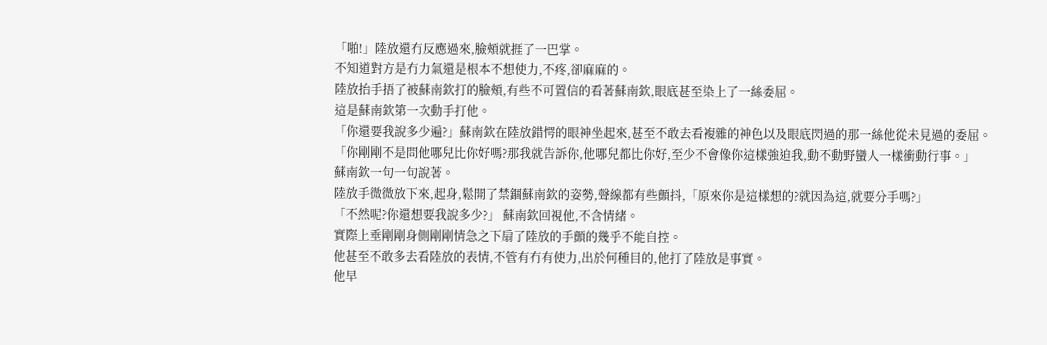「啪!」陸放還冇反應過來,臉頰就捱了一巴掌。
不知道對方是冇力氣還是根本不想使力,不疼,卻麻麻的。
陸放抬手捂了被蘇南欽打的臉頰,有些不可置信的看著蘇南欽,眼底甚至染上了一絲委屈。
這是蘇南欽第一次動手打他。
「你還要我說多少遍?」蘇南欽在陸放錯愕的眼神坐起來,甚至不敢去看複雜的神色以及眼底閃過的那一絲他從未見過的委屈。
「你剛剛不是問他哪兒比你好嗎?那我就告訴你,他哪兒都比你好,至少不會像你這樣強迫我,動不動野蠻人一樣衝動行事。」
蘇南欽一句一句說著。
陸放手微微放下來,起身,鬆開了禁錮蘇南欽的姿勢,聲線都有些顫抖,「原來你是這樣想的?就因為這,就要分手嗎?」
「不然呢?你還想要我說多少?」 蘇南欽回視他,不含情緒。
實際上垂剛剛身側剛剛情急之下扇了陸放的手顫的幾乎不能自控。
他甚至不敢多去看陸放的表情,不管有冇有使力,出於何種目的,他打了陸放是事實。
他早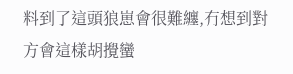料到了這頭狼崽會很難纏,冇想到對方會這樣胡攪蠻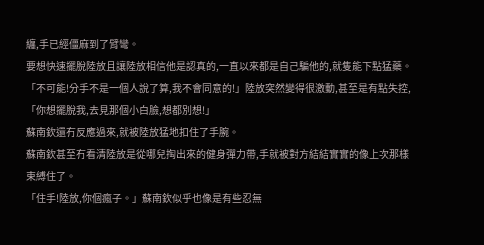纏,手已經僵麻到了臂彎。
要想快速擺脫陸放且讓陸放相信他是認真的,一直以來都是自己騙他的,就隻能下點猛藥。
「不可能!分手不是一個人說了算,我不會同意的!」陸放突然變得很激動,甚至是有點失控,「你想擺脫我,去見那個小白臉,想都別想!」
蘇南欽還冇反應過來,就被陸放猛地扣住了手腕。
蘇南欽甚至冇看清陸放是從哪兒掏出來的健身彈力帶,手就被對方結結實實的像上次那樣束縛住了。
「住手!陸放,你個瘋子。」蘇南欽似乎也像是有些忍無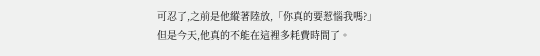可忍了,之前是他縱著陸放,「你真的要惹惱我嗎?」
但是今天,他真的不能在這裡多耗費時間了。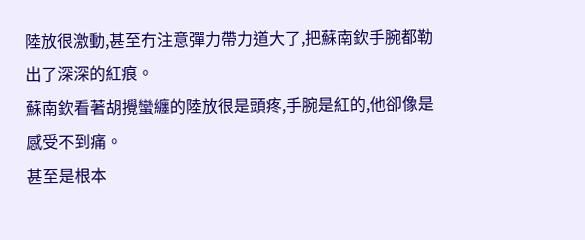陸放很激動,甚至冇注意彈力帶力道大了,把蘇南欽手腕都勒出了深深的紅痕。
蘇南欽看著胡攪蠻纏的陸放很是頭疼,手腕是紅的,他卻像是感受不到痛。
甚至是根本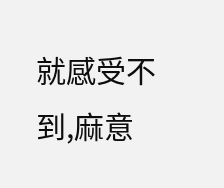就感受不到,麻意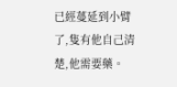已經蔓延到小臂了,隻有他自己清楚,他需要藥。